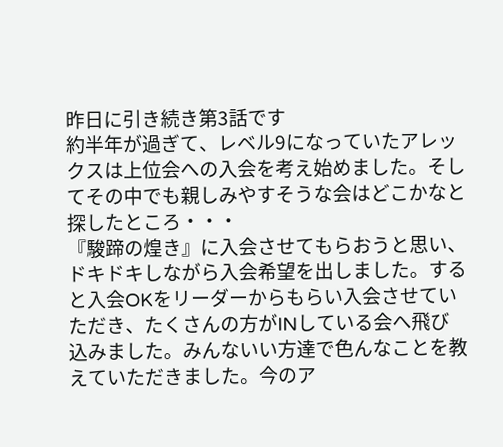昨日に引き続き第3話です
約半年が過ぎて、レベル9になっていたアレックスは上位会への入会を考え始めました。そしてその中でも親しみやすそうな会はどこかなと探したところ・・・
『駿蹄の煌き』に入会させてもらおうと思い、ドキドキしながら入会希望を出しました。すると入会OKをリーダーからもらい入会させていただき、たくさんの方がINしている会へ飛び込みました。みんないい方達で色んなことを教えていただきました。今のア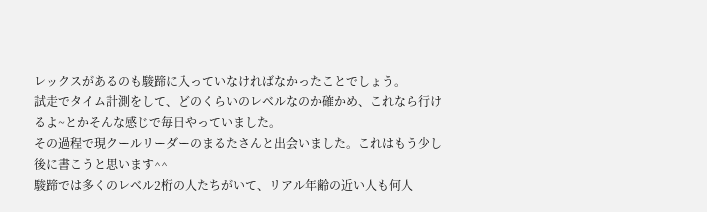レックスがあるのも駿蹄に入っていなければなかったことでしょう。
試走でタイム計測をして、どのくらいのレベルなのか確かめ、これなら行けるよ~とかそんな感じで毎日やっていました。
その過程で現クールリーダーのまるたさんと出会いました。これはもう少し後に書こうと思います^^
駿蹄では多くのレベル2桁の人たちがいて、リアル年齢の近い人も何人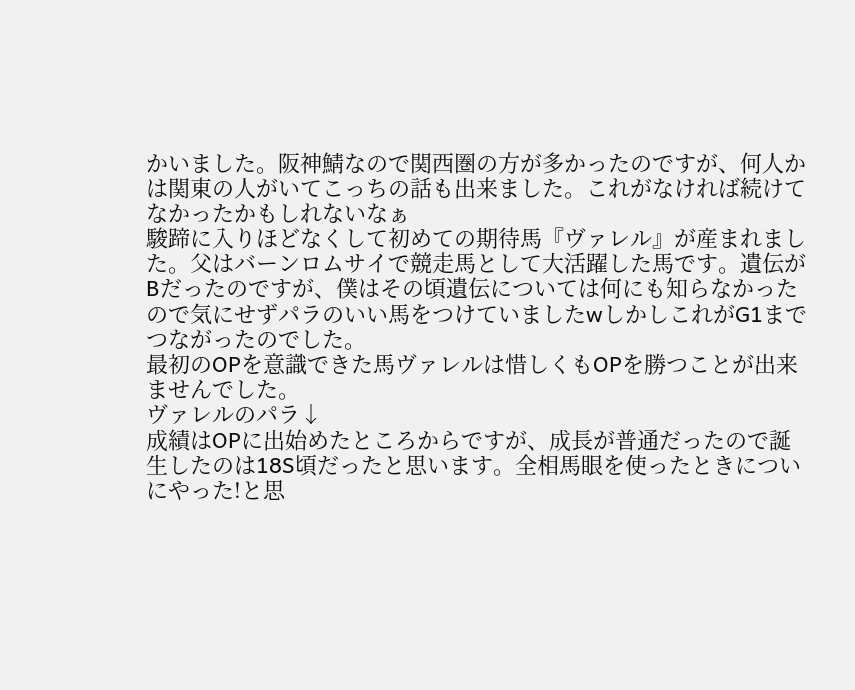かいました。阪神鯖なので関西圏の方が多かったのですが、何人かは関東の人がいてこっちの話も出来ました。これがなければ続けてなかったかもしれないなぁ
駿蹄に入りほどなくして初めての期待馬『ヴァレル』が産まれました。父はバーンロムサイで競走馬として大活躍した馬です。遺伝がBだったのですが、僕はその頃遺伝については何にも知らなかったので気にせずパラのいい馬をつけていましたwしかしこれがG1までつながったのでした。
最初のOPを意識できた馬ヴァレルは惜しくもOPを勝つことが出来ませんでした。
ヴァレルのパラ↓
成績はOPに出始めたところからですが、成長が普通だったので誕生したのは18S頃だったと思います。全相馬眼を使ったときについにやった!と思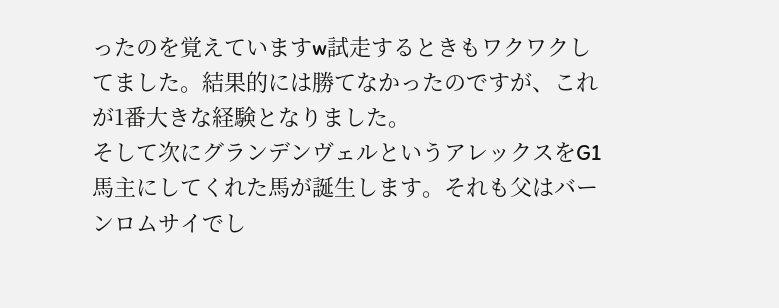ったのを覚えていますw試走するときもワクワクしてました。結果的には勝てなかったのですが、これが1番大きな経験となりました。
そして次にグランデンヴェルというアレックスをG1馬主にしてくれた馬が誕生します。それも父はバーンロムサイでし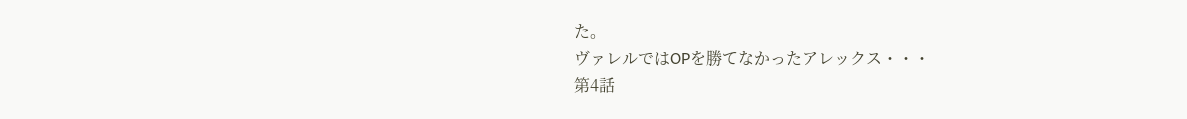た。
ヴァレルではOPを勝てなかったアレックス・・・
第4話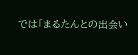では「まるたんとの出会い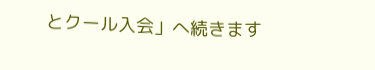とクール入会」へ続きます